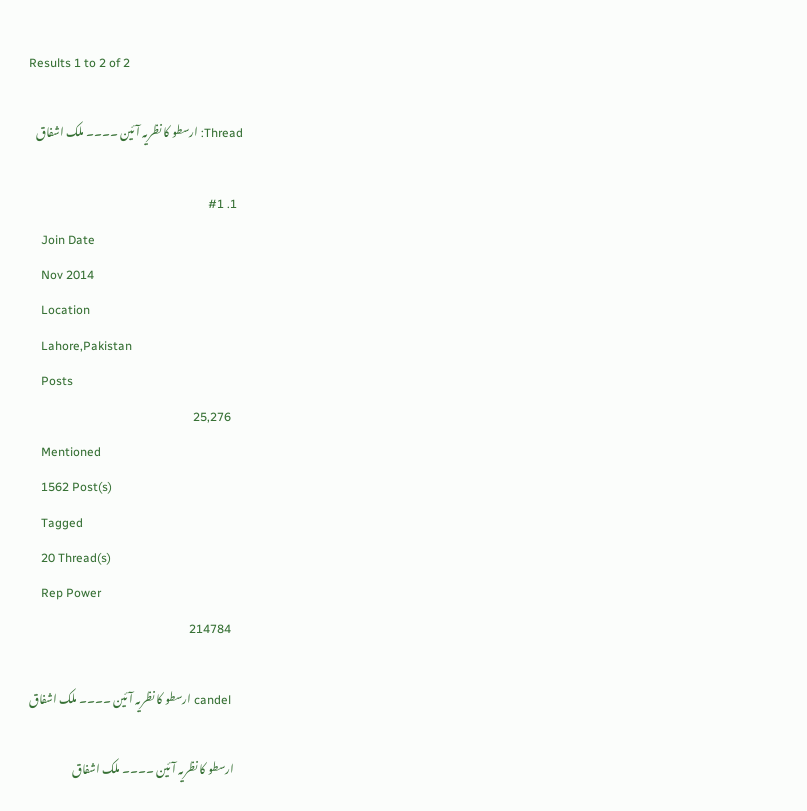Results 1 to 2 of 2

Thread: ارسطو کا نظریہ آئین ۔۔۔۔ ملک اشفاق

  1. #1
    Join Date
    Nov 2014
    Location
    Lahore,Pakistan
    Posts
    25,276
    Mentioned
    1562 Post(s)
    Tagged
    20 Thread(s)
    Rep Power
    214784

    candel ارسطو کا نظریہ آئین ۔۔۔۔ ملک اشفاق

    ارسطو کا نظریہ آئین ۔۔۔۔ ملک اشفاق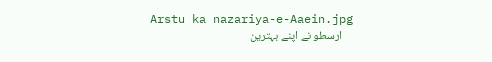Arstu ka nazariya-e-Aaein.jpg
    ارسطو نے اپنے بہترین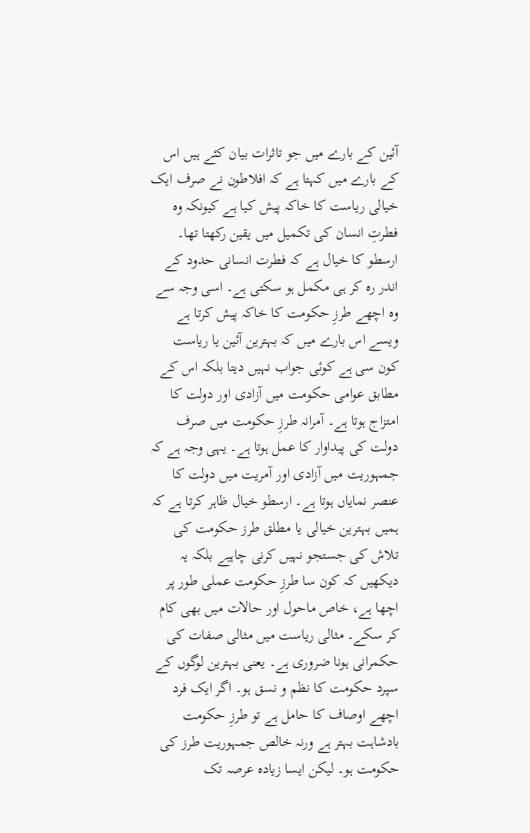آئین کے بارے میں جو تاثرات بیان کئے ہیں اس کے بارے میں کہتا ہے کہ افلاطون نے صرف ایک خیالی ریاست کا خاکہ پیش کیا ہے کیونکہ وہ فطرتِ انسان کی تکمیل میں یقین رکھتا تھا۔ ارسطو کا خیال ہے کہ فطرت انسانی حدود کے اندر رہ کر ہی مکمل ہو سکتی ہے۔ اسی وجہ سے وہ اچھے طرزِ حکومت کا خاکہ پیش کرتا ہے ویسے اس بارے میں کہ بہترین آئین یا ریاست کون سی ہے کوئی جواب نہیں دیتا بلکہ اس کے مطابق عوامی حکومت میں آزادی اور دولت کا امتزاج ہوتا ہے۔ آمرانہ طرزِ حکومت میں صرف دولت کی پیداوار کا عمل ہوتا ہے۔ یہی وجہ ہے کہ جمہوریت میں آزادی اور آمریت میں دولت کا عنصر نمایاں ہوتا ہے۔ ارسطو خیال ظاہر کرتا ہے کہ ہمیں بہترین خیالی یا مطلق طرز حکومت کی تلاش کی جستجو نہیں کرنی چاہیے بلکہ یہ دیکھیں کہ کون سا طرزِ حکومت عملی طور پر اچھا ہے، خاص ماحول اور حالات میں بھی کام کر سکے۔ مثالی ریاست میں مثالی صفات کی حکمرانی ہونا ضروری ہے۔ یعنی بہترین لوگوں کے سپرد حکومت کا نظم و نسق ہو۔ اگر ایک فرد اچھے اوصاف کا حامل ہے تو طرزِ حکومت بادشاہت بہتر ہے ورنہ خالص جمہوریت طرز کی حکومت ہو۔ لیکن ایسا زیادہ عرصہ تک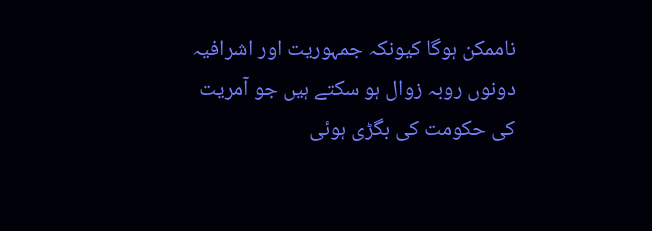ناممکن ہوگا کیونکہ جمہوریت اور اشرافیہ دونوں روبہ زوال ہو سکتے ہیں جو آمریت کی حکومت کی بگڑی ہوئی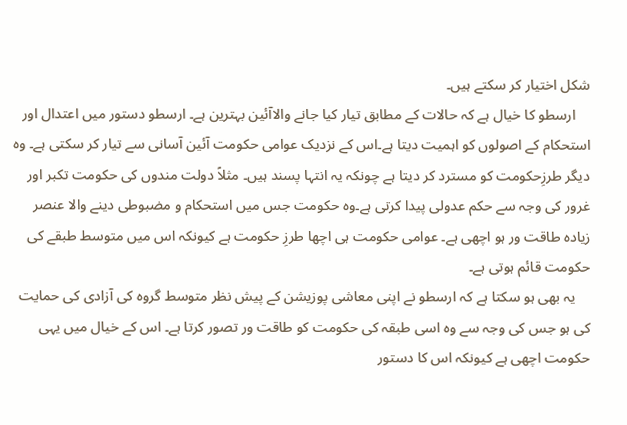شکل اختیار کر سکتے ہیں۔
    ارسطو کا خیال ہے کہ حالات کے مطابق تیار کیا جانے والاآئین بہترین ہے۔ ارسطو دستور میں اعتدال اور استحکام کے اصولوں کو اہمیت دیتا ہے۔اس کے نزدیک عوامی حکومت آئین آسانی سے تیار کر سکتی ہے۔ وہ دیگر طرزِحکومت کو مسترد کر دیتا ہے چونکہ یہ انتہا پسند ہیں۔ مثلاً دولت مندوں کی حکومت تکبر اور غرور کی وجہ سے حکم عدولی پیدا کرتی ہے۔وہ حکومت جس میں استحکام و مضبوطی دینے والا عنصر زیادہ طاقت ور ہو اچھی ہے۔ عوامی حکومت ہی اچھا طرزِ حکومت ہے کیونکہ اس میں متوسط طبقے کی حکومت قائم ہوتی ہے۔
    یہ بھی ہو سکتا ہے کہ ارسطو نے اپنی معاشی پوزیشن کے پیش نظر متوسط گروہ کی آزادی کی حمایت کی ہو جس کی وجہ سے وہ اسی طبقہ کی حکومت کو طاقت ور تصور کرتا ہے۔ اس کے خیال میں یہی حکومت اچھی ہے کیونکہ اس کا دستور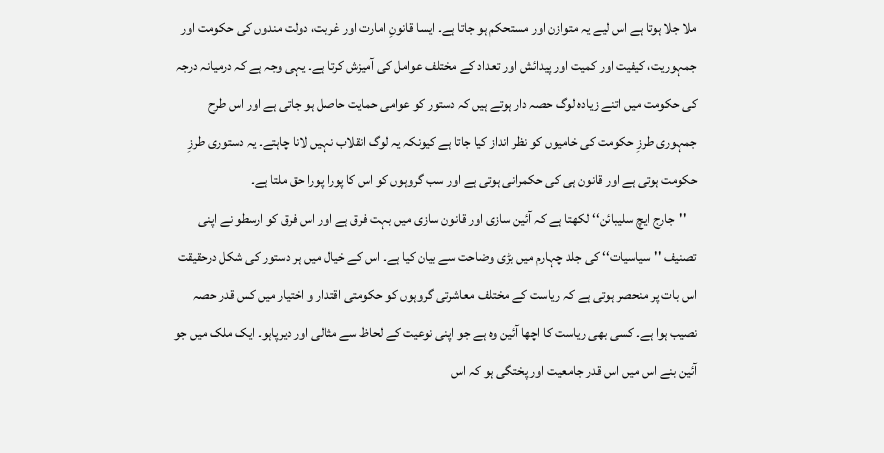ملا جلا ہوتا ہے اس لیے یہ متوازن اور مستحکم ہو جاتا ہے۔ ایسا قانونِ امارت اور غربت، دولت مندوں کی حکومت اور جمہوریت، کیفیت اور کمیت اور پیدائش اور تعداد کے مختلف عوامل کی آمیزش کرتا ہے۔ یہی وجہ ہے کہ درمیانہ درجہ کی حکومت میں اتنے زیادہ لوگ حصہ دار ہوتے ہیں کہ دستور کو عوامی حمایت حاصل ہو جاتی ہے اور اس طرح جمہوری طرزِ حکومت کی خامیوں کو نظر انداز کیا جاتا ہے کیونکہ یہ لوگ انقلاب نہیں لانا چاہتے۔ یہ دستوری طرزِ حکومت ہوتی ہے اور قانون ہی کی حکمرانی ہوتی ہے اور سب گروہوں کو اس کا پورا پورا حق ملتا ہے۔
    ''جارج ایچ سلیبائن‘‘ لکھتا ہے کہ آئین سازی اور قانون سازی میں بہت فرق ہے اور اس فرق کو ارسطو نے اپنی تصنیف ''سیاسیات‘‘ کی جلد چہارم میں بڑی وضاحت سے بیان کیا ہے۔ اس کے خیال میں ہر دستور کی شکل درحقیقت اس بات پر منحصر ہوتی ہے کہ ریاست کے مختلف معاشرتی گروہوں کو حکومتی اقتدار و اختیار میں کس قدر حصہ نصیب ہوا ہے۔ کسی بھی ریاست کا اچھا آئین وہ ہے جو اپنی نوعیت کے لحاظ سے مثالی اور دیرپاہو۔ ایک ملک میں جو آئین بنے اس میں اس قدر جامعیت اور پختگی ہو کہ اس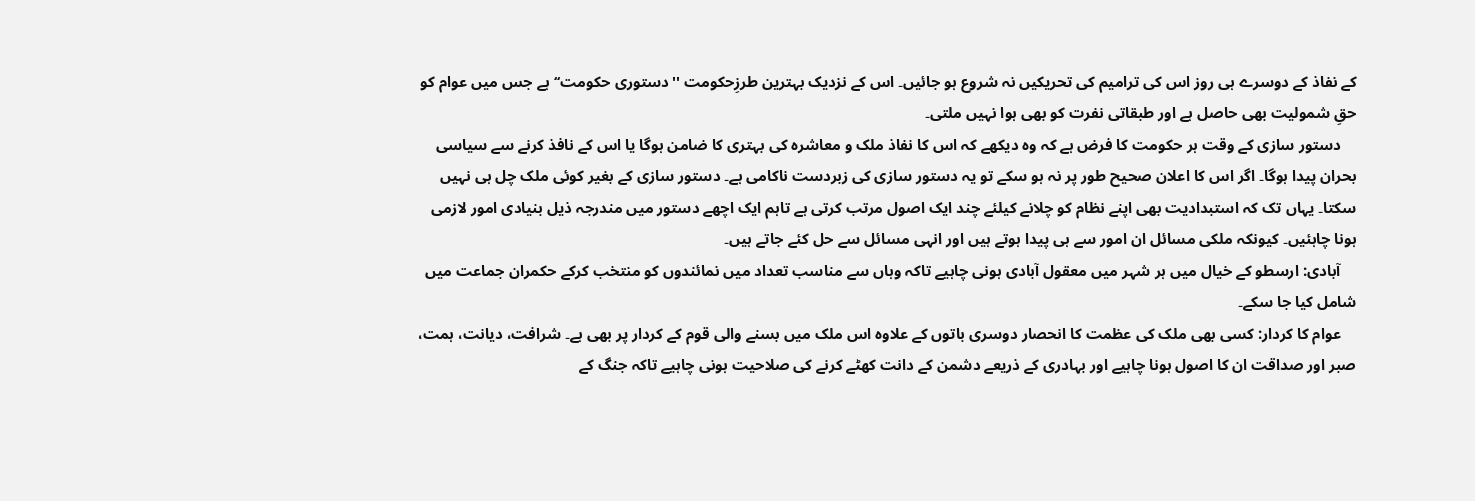کے نفاذ کے دوسرے ہی روز اس کی ترامیم کی تحریکیں نہ شروع ہو جائیں۔ اس کے نزدیک بہترین طرزِحکومت ''دستوری حکومت‘‘ ہے جس میں عوام کو حقِ شمولیت بھی حاصل ہے اور طبقاتی نفرت کو بھی ہوا نہیں ملتی۔
    دستور سازی کے وقت ہر حکومت کا فرض ہے کہ وہ دیکھے کہ اس کا نفاذ ملک و معاشرہ کی بہتری کا ضامن ہوگا یا اس کے نافذ کرنے سے سیاسی بحران پیدا ہوگا۔ اگر اس کا اعلان صحیح طور پر نہ ہو سکے تو یہ دستور سازی کی زبردست ناکامی ہے۔ دستور سازی کے بغیر کوئی ملک چل ہی نہیں سکتا۔ یہاں تک کہ استبدادیت بھی اپنے نظام کو چلانے کیلئے چند ایک اصول مرتب کرتی ہے تاہم ایک اچھے دستور میں مندرجہ ذیل بنیادی امور لازمی ہونا چاہئیں۔ کیونکہ ملکی مسائل ان امور سے ہی پیدا ہوتے ہیں اور انہی مسائل سے حل کئے جاتے ہیں۔
    آبادی: ارسطو کے خیال میں ہر شہر میں معقول آبادی ہونی چاہیے تاکہ وہاں سے مناسب تعداد میں نمائندوں کو منتخب کرکے حکمران جماعت میں شامل کیا جا سکے۔
    عوام کا کردار: کسی بھی ملک کی عظمت کا انحصار دوسری باتوں کے علاوہ اس ملک میں بسنے والی قوم کے کردار پر بھی ہے۔ شرافت، دیانت، ہمت، صبر اور صداقت ان کا اصول ہونا چاہیے اور بہادری کے ذریعے دشمن کے دانت کھٹے کرنے کی صلاحیت ہونی چاہیے تاکہ جنگ کے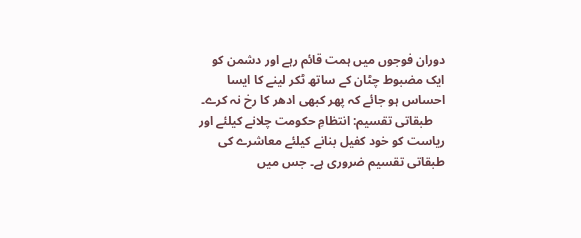دوران فوجوں میں ہمت قائم رہے اور دشمن کو ایک مضبوط چٹان کے ساتھ ٹکر لینے کا ایسا احساس ہو جائے کہ پھر کبھی ادھر کا رخ نہ کرے۔
    طبقاتی تقسیم: انتظامِ حکومت چلانے کیلئے اور ریاست کو خود کفیل بنانے کیلئے معاشرے کی طبقاتی تقسیم ضروری ہے۔ جس میں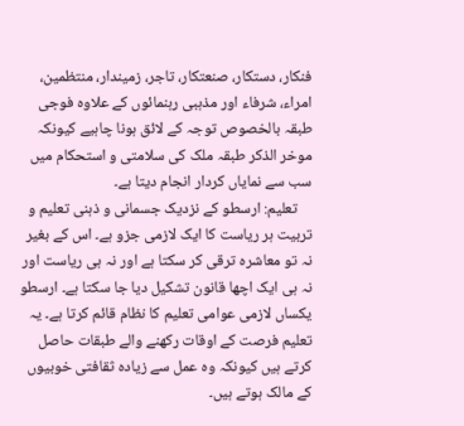فنکار، دستکار، صنعتکار، تاجر، زمیندار، منتظمین، امراء، شرفاء اور مذہبی رہنمائوں کے علاوہ فوجی طبقہ بالخصوص توجہ کے لائق ہونا چاہیے کیونکہ موخر الذکر طبقہ ملک کی سلامتی و استحکام میں سب سے نمایاں کردار انجام دیتا ہے۔
    تعلیم: ارسطو کے نزدیک جسمانی و ذہنی تعلیم و تربیت ہر ریاست کا ایک لازمی جزو ہے۔ اس کے بغیر نہ تو معاشرہ ترقی کر سکتا ہے اور نہ ہی ریاست اور نہ ہی ایک اچھا قانون تشکیل دیا جا سکتا ہے۔ ارسطو یکساں لازمی عوامی تعلیم کا نظام قائم کرتا ہے۔ یہ تعلیم فرصت کے اوقات رکھنے والے طبقات حاصل کرتے ہیں کیونکہ وہ عمل سے زیادہ ثقافتی خوبیوں کے مالک ہوتے ہیں۔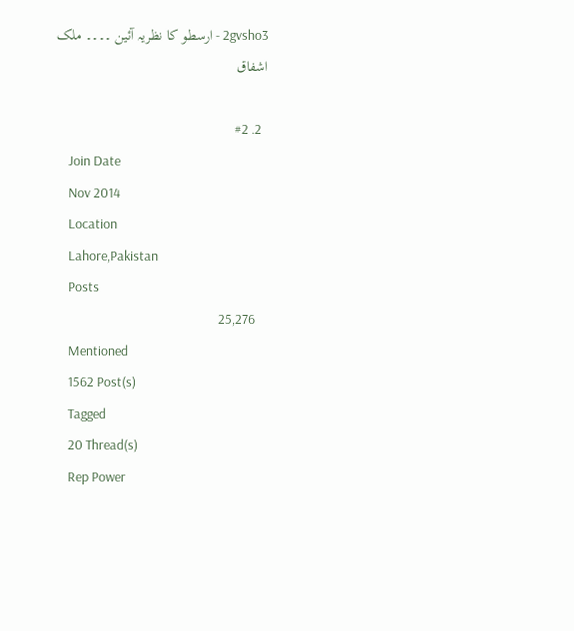2gvsho3 - ارسطو کا نظریہ آئین ۔۔۔۔ ملک اشفاق

  2. #2
    Join Date
    Nov 2014
    Location
    Lahore,Pakistan
    Posts
    25,276
    Mentioned
    1562 Post(s)
    Tagged
    20 Thread(s)
    Rep Power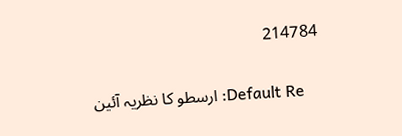214784

    Default Re: ارسطو کا نظریہ آئین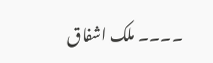۔۔۔۔ ملک اشفاق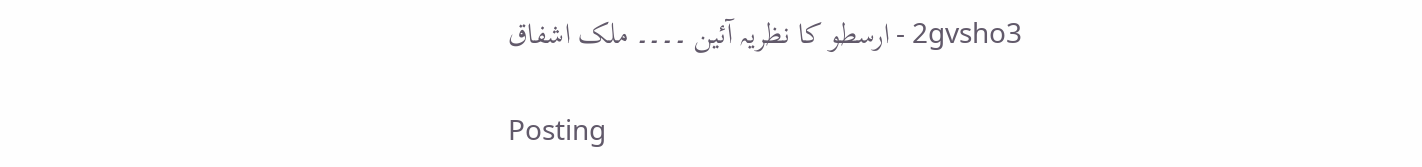2gvsho3 - ارسطو کا نظریہ آئین ۔۔۔۔ ملک اشفاق

Posting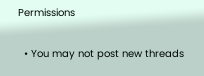Permissions

  • You may not post new threads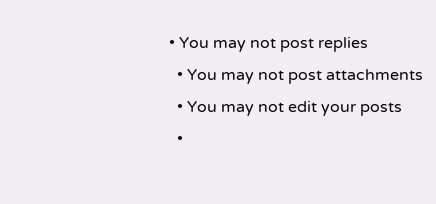• You may not post replies
  • You may not post attachments
  • You may not edit your posts
  •